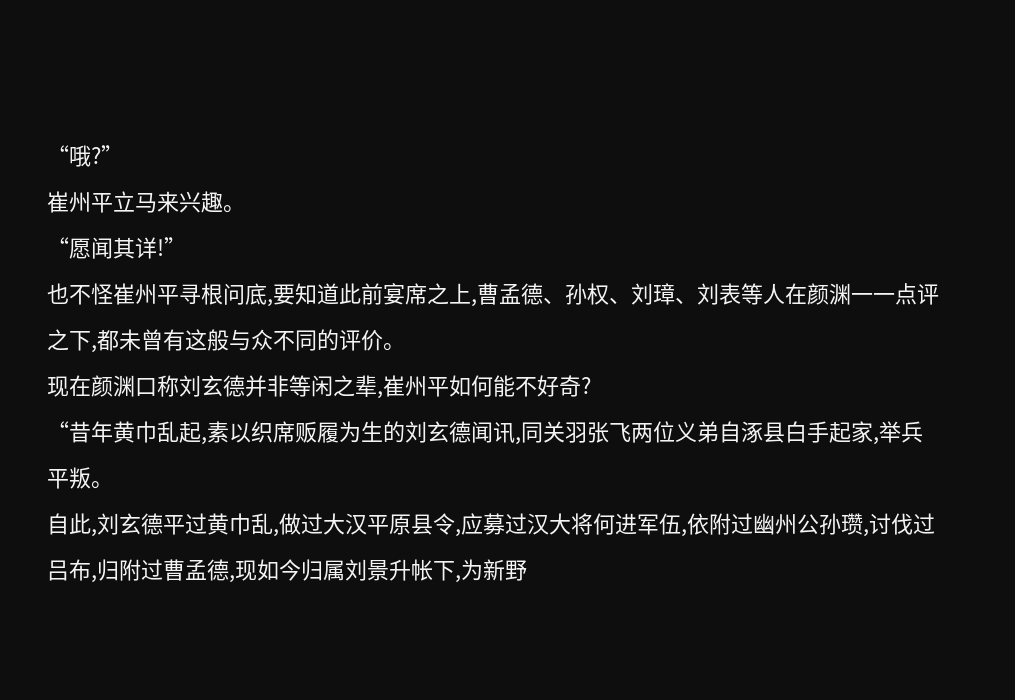“哦?”
崔州平立马来兴趣。
“愿闻其详!”
也不怪崔州平寻根问底,要知道此前宴席之上,曹孟德、孙权、刘璋、刘表等人在颜渊一一点评之下,都未曾有这般与众不同的评价。
现在颜渊口称刘玄德并非等闲之辈,崔州平如何能不好奇?
“昔年黄巾乱起,素以织席贩履为生的刘玄德闻讯,同关羽张飞两位义弟自涿县白手起家,举兵平叛。
自此,刘玄德平过黄巾乱,做过大汉平原县令,应募过汉大将何进军伍,依附过幽州公孙瓒,讨伐过吕布,归附过曹孟德,现如今归属刘景升帐下,为新野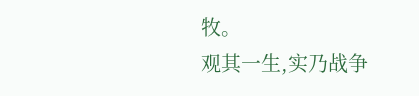牧。
观其一生,实乃战争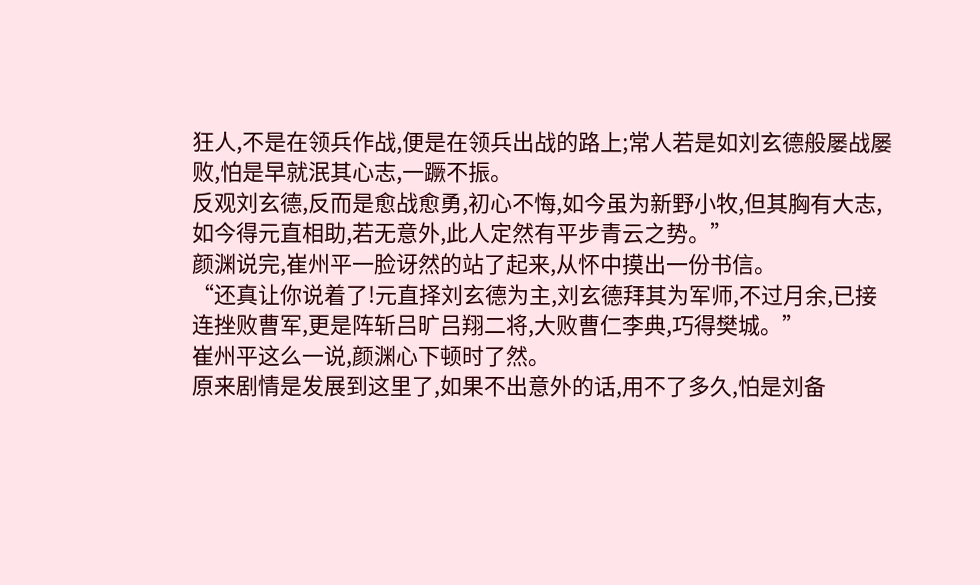狂人,不是在领兵作战,便是在领兵出战的路上;常人若是如刘玄德般屡战屡败,怕是早就泯其心志,一蹶不振。
反观刘玄德,反而是愈战愈勇,初心不悔,如今虽为新野小牧,但其胸有大志,如今得元直相助,若无意外,此人定然有平步青云之势。”
颜渊说完,崔州平一脸讶然的站了起来,从怀中摸出一份书信。
“还真让你说着了!元直择刘玄德为主,刘玄德拜其为军师,不过月余,已接连挫败曹军,更是阵斩吕旷吕翔二将,大败曹仁李典,巧得樊城。”
崔州平这么一说,颜渊心下顿时了然。
原来剧情是发展到这里了,如果不出意外的话,用不了多久,怕是刘备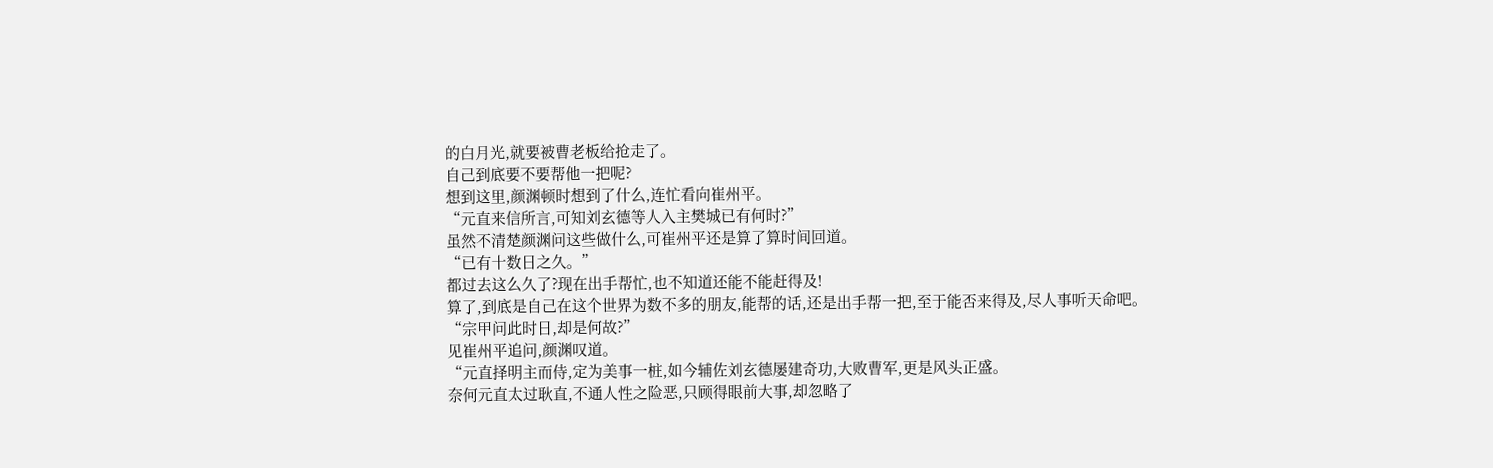的白月光,就要被曹老板给抢走了。
自己到底要不要帮他一把呢?
想到这里,颜渊顿时想到了什么,连忙看向崔州平。
“元直来信所言,可知刘玄德等人入主樊城已有何时?”
虽然不清楚颜渊问这些做什么,可崔州平还是算了算时间回道。
“已有十数日之久。”
都过去这么久了?现在出手帮忙,也不知道还能不能赶得及!
算了,到底是自己在这个世界为数不多的朋友,能帮的话,还是出手帮一把,至于能否来得及,尽人事听天命吧。
“宗甲问此时日,却是何故?”
见崔州平追问,颜渊叹道。
“元直择明主而侍,定为美事一桩,如今辅佐刘玄德屡建奇功,大败曹军,更是风头正盛。
奈何元直太过耿直,不通人性之险恶,只顾得眼前大事,却忽略了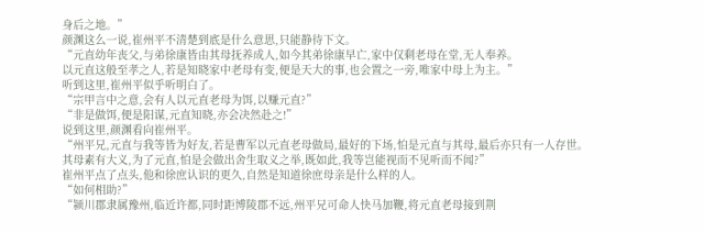身后之地。”
颜渊这么一说,崔州平不清楚到底是什么意思,只能静待下文。
“元直幼年丧父,与弟徐康皆由其母抚养成人,如今其弟徐康早亡,家中仅剩老母在堂,无人奉养。
以元直这般至孝之人,若是知晓家中老母有变,便是天大的事,也会置之一旁,唯家中母上为主。”
听到这里,崔州平似乎听明白了。
“宗甲言中之意,会有人以元直老母为饵,以赚元直?”
“非是做饵,便是阳谋,元直知晓,亦会决然赴之!”
说到这里,颜渊看向崔州平。
“州平兄,元直与我等皆为好友,若是曹军以元直老母做局,最好的下场,怕是元直与其母,最后亦只有一人存世。
其母素有大义,为了元直,怕是会做出舍生取义之举,既如此,我等岂能视而不见听而不闻?”
崔州平点了点头,他和徐庶认识的更久,自然是知道徐庶母亲是什么样的人。
“如何相助?”
“颍川郡隶属豫州,临近许都,同时距博陵郡不远,州平兄可命人快马加鞭,将元直老母接到荆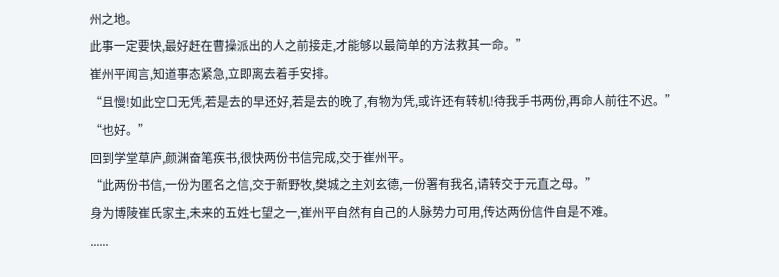州之地。
此事一定要快,最好赶在曹操派出的人之前接走,才能够以最简单的方法救其一命。”
崔州平闻言,知道事态紧急,立即离去着手安排。
“且慢!如此空口无凭,若是去的早还好,若是去的晚了,有物为凭,或许还有转机!待我手书两份,再命人前往不迟。”
“也好。”
回到学堂草庐,颜渊奋笔疾书,很快两份书信完成,交于崔州平。
“此两份书信,一份为匿名之信,交于新野牧,樊城之主刘玄德,一份署有我名,请转交于元直之母。”
身为博陵崔氏家主,未来的五姓七望之一,崔州平自然有自己的人脉势力可用,传达两份信件自是不难。
......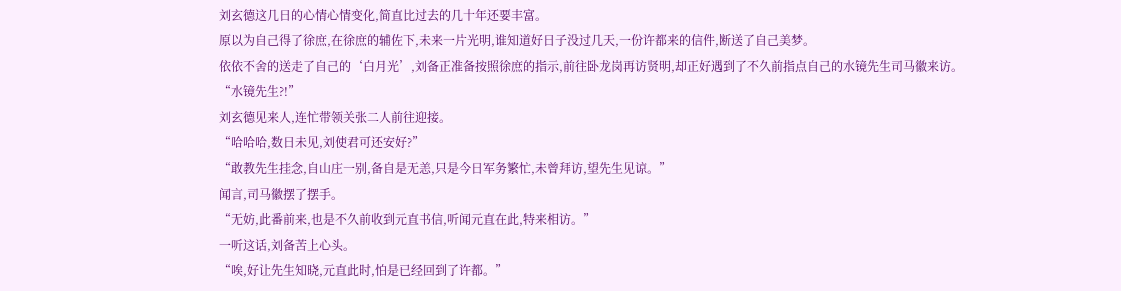刘玄德这几日的心情心情变化,简直比过去的几十年还要丰富。
原以为自己得了徐庶,在徐庶的辅佐下,未来一片光明,谁知道好日子没过几天,一份许都来的信件,断送了自己美梦。
依依不舍的送走了自己的‘白月光’,刘备正准备按照徐庶的指示,前往卧龙岗再访贤明,却正好遇到了不久前指点自己的水镜先生司马徽来访。
“水镜先生?!”
刘玄德见来人,连忙带领关张二人前往迎接。
“哈哈哈,数日未见,刘使君可还安好?”
“敢教先生挂念,自山庄一别,备自是无恙,只是今日军务繁忙,未曾拜访,望先生见谅。”
闻言,司马徽摆了摆手。
“无妨,此番前来,也是不久前收到元直书信,听闻元直在此,特来相访。”
一听这话,刘备苦上心头。
“唉,好让先生知晓,元直此时,怕是已经回到了许都。”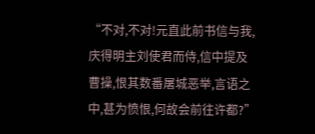“不对,不对!元直此前书信与我,庆得明主刘使君而侍,信中提及曹操,恨其数番屠城恶举,言语之中,甚为愤恨,何故会前往许都?”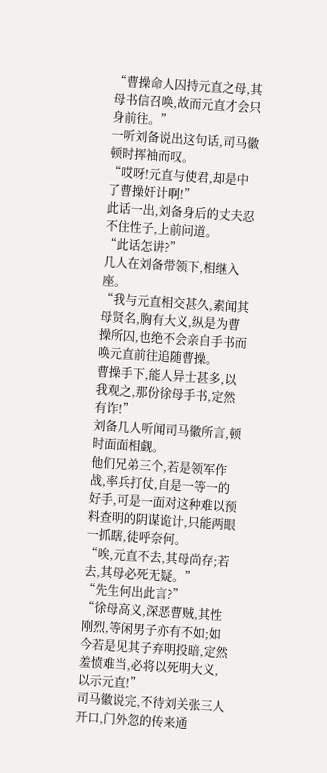“曹操命人囚持元直之母,其母书信召唤,故而元直才会只身前往。”
一听刘备说出这句话,司马徽顿时挥袖而叹。
“哎呀!元直与使君,却是中了曹操奸计啊!”
此话一出,刘备身后的丈夫忍不住性子,上前问道。
“此话怎讲?”
几人在刘备带领下,相继入座。
“我与元直相交甚久,素闻其母贤名,胸有大义,纵是为曹操所囚,也绝不会亲自手书而唤元直前往追随曹操。
曹操手下,能人异士甚多,以我观之,那份徐母手书,定然有诈!”
刘备几人听闻司马徽所言,顿时面面相觑。
他们兄弟三个,若是领军作战,率兵打仗,自是一等一的好手,可是一面对这种难以预料查明的阴谋诡计,只能两眼一抓瞎,徒呼奈何。
“唉,元直不去,其母尚存;若去,其母必死无疑。”
“先生何出此言?”
“徐母高义,深恶曹贼,其性刚烈,等闲男子亦有不如;如今若是见其子弃明投暗,定然羞愤难当,必将以死明大义,以示元直!”
司马徽说完,不待刘关张三人开口,门外忽的传来通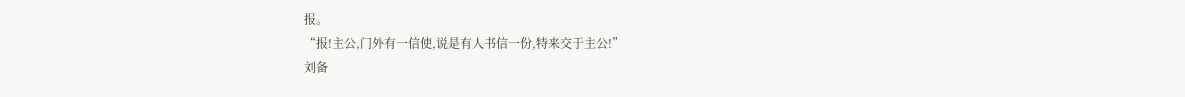报。
“报!主公,门外有一信使,说是有人书信一份,特来交于主公!”
刘备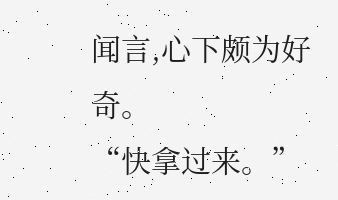闻言,心下颇为好奇。
“快拿过来。”